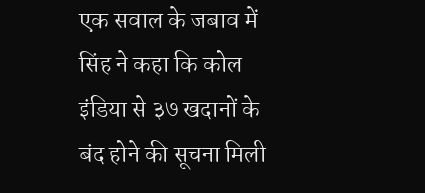एक सवाल के जबाव में सिंह ने कहा कि कोल इंडिया से ३७ खदानों के बंद होने की सूचना मिली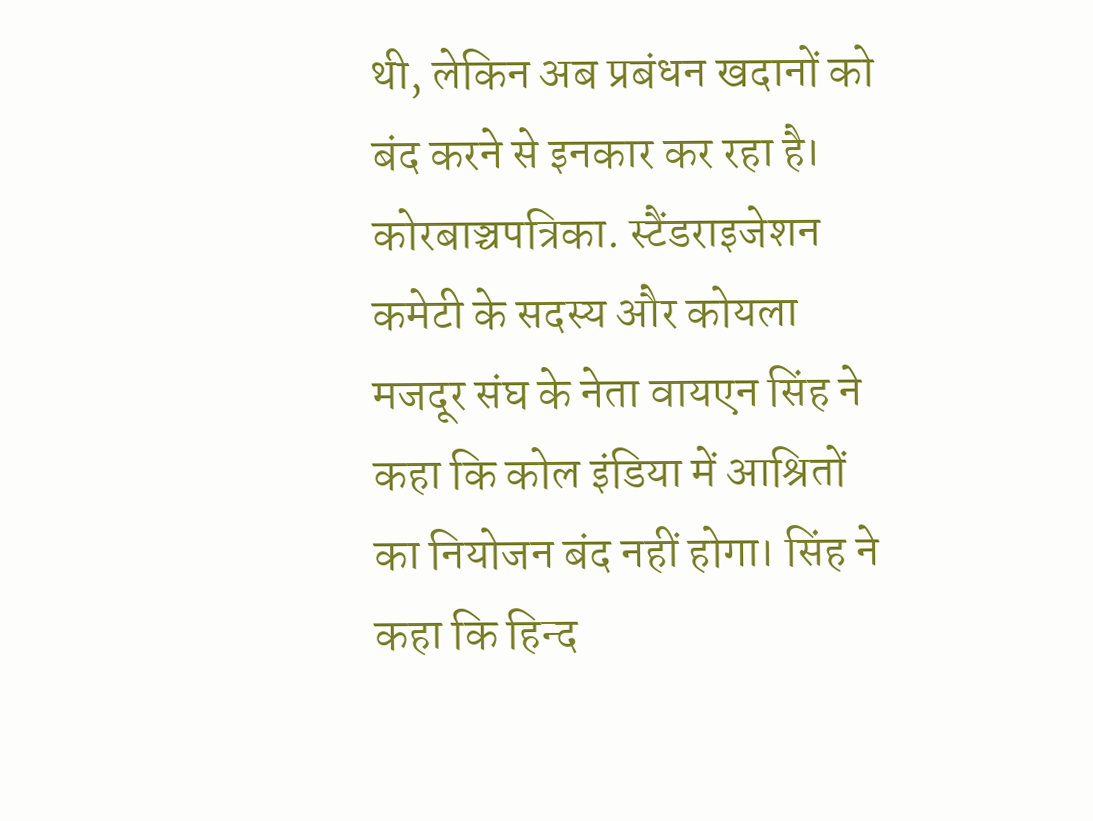थी, लेकिन अब प्रबंधन खदानों को बंद करने से इनकार कर रहा है।
कोरबाञ्चपत्रिका. स्टैंडराइजेशन कमेटी के सदस्य और कोयला मजदूर संघ के नेता वायएन सिंह ने कहा कि कोल इंडिया में आश्रितों का नियोजन बंद नहीं होगा। सिंह ने कहा कि हिन्द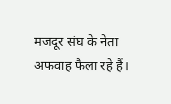मजदूर संघ के नेता अफवाह फैला रहे हैं।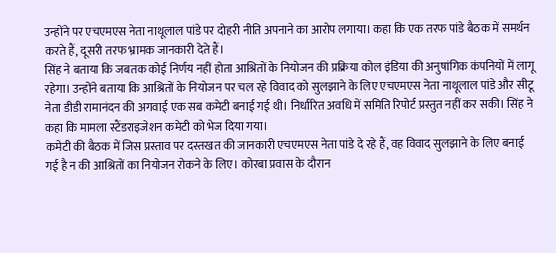उन्होंने पर एचएमएस नेता नाथूलाल पांडे पर दोहरी नीति अपनाने का आरोप लगाया। कहा कि एक तरफ पांडे बैठक में समर्थन करते हैं, दूसरी तरफ भ्रामक जानकारी देते हैं।
सिंह ने बताया कि जबतक कोई निर्णय नहीं होता आश्रितों के नियोजन की प्रक्रिया कोल इंडिया की अनुषांगिक कंपनियों में लागू रहेगा। उन्होंने बताया कि आश्रितों के नियोजन पर चल रहे विवाद को सुलझाने के लिए एचएमएस नेता नाथूलाल पांडे और सीटू नेता डीडी रामानंदन की अगवाई एक सब कमेटी बनाई गई थी। निर्धारित अवधि में समिति रिपोर्ट प्रस्तुत नहीं कर सकी। सिंह ने कहा कि मामला स्टैंडराइजेशन कमेटी को भेज दिया गया।
कमेटी की बैठक में जिस प्रस्ताव पर दस्तखत की जानकारी एचएमएस नेता पांडे दे रहे हैं, वह विवाद सुलझाने के लिए बनाई गई है न की आश्रितों का नियोजन रोकने के लिए। कोरबा प्रवास के दौरान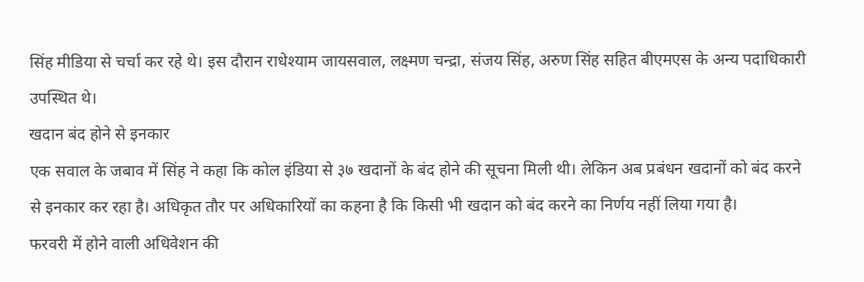सिंह मीडिया से चर्चा कर रहे थे। इस दौरान राधेश्याम जायसवाल, लक्ष्मण चन्द्रा, संजय सिंह, अरुण सिंह सहित बीएमएस के अन्य पदाधिकारी उपस्थित थे।
खदान बंद होने से इनकार
एक सवाल के जबाव में सिंह ने कहा कि कोल इंडिया से ३७ खदानों के बंद होने की सूचना मिली थी। लेकिन अब प्रबंधन खदानों को बंद करने से इनकार कर रहा है। अधिकृत तौर पर अधिकारियों का कहना है कि किसी भी खदान को बंद करने का निर्णय नहीं लिया गया है।
फरवरी में होने वाली अधिवेशन की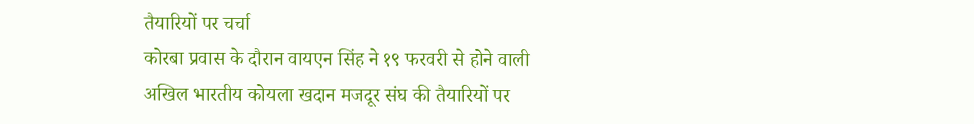तैयारियों पर चर्चा
कोरबा प्रवास के दौरान वायएन सिंह ने १९ फरवरी से होने वाली अखिल भारतीय कोयला खदान मजदूर संघ की तैयारियों पर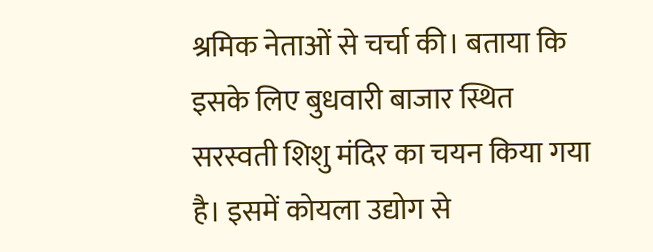श्रमिक नेताओं से चर्चा की। बताया कि इसके लिए बुधवारी बाजार स्थित सरस्वती शिशु मंदिर का चयन किया गया है। इसमें कोयला उद्योग से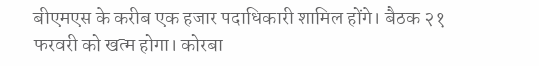बीएमएस के करीब एक हजार पदाधिकारी शामिल होंगे। बैठक २१ फरवरी को खत्म होगा। कोरबा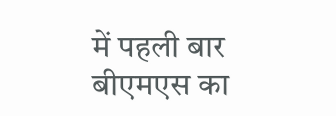में पहली बार बीएमएस का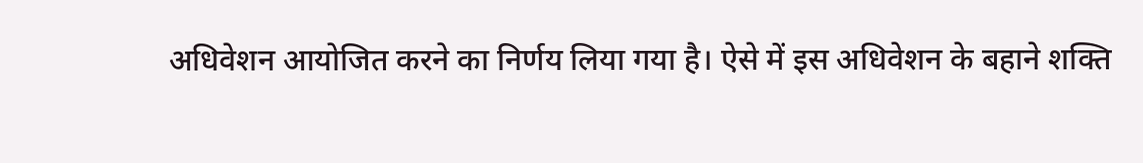अधिवेशन आयोजित करने का निर्णय लिया गया है। ऐसे में इस अधिवेशन के बहाने शक्ति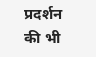प्रदर्शन की भी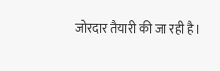जोरदार तैयारी की जा रही है।